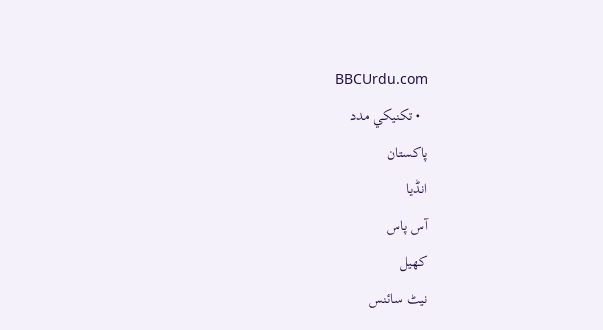BBCUrdu.com
  • تکنيکي مدد
پاکستان
انڈیا
آس پاس
کھیل
نیٹ سائنس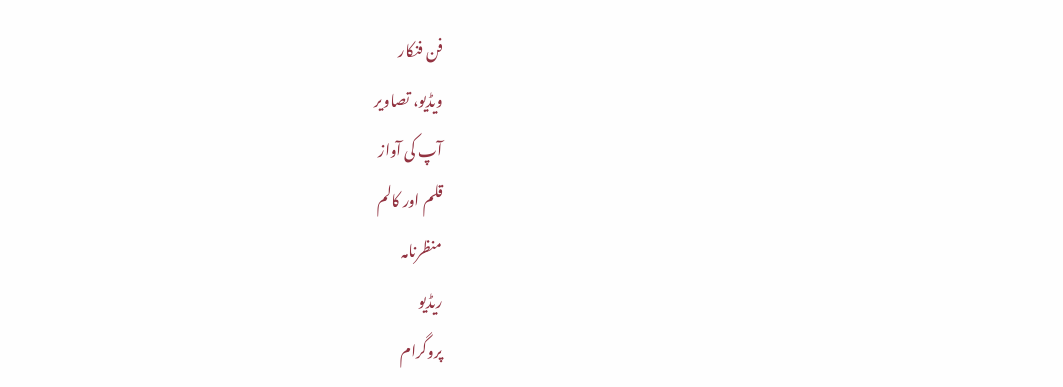فن فنکار
ویڈیو، تصاویر
آپ کی آواز
قلم اور کالم
منظرنامہ
ریڈیو
پروگرام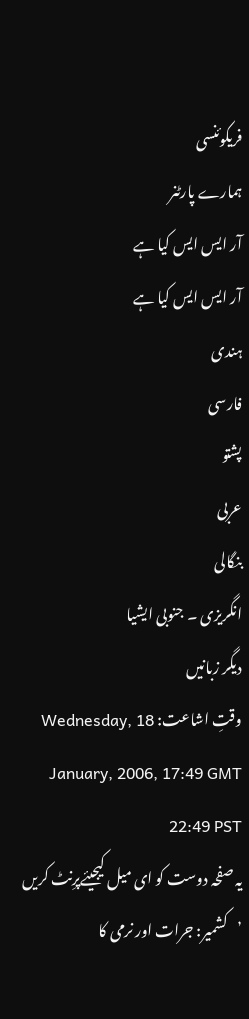فریکوئنسی
ہمارے پارٹنر
آر ایس ایس کیا ہے
آر ایس ایس کیا ہے
ہندی
فارسی
پشتو
عربی
بنگالی
انگریزی ۔ جنوبی ایشیا
دیگر زبانیں
وقتِ اشاعت: Wednesday, 18 January, 2006, 17:49 GMT 22:49 PST
یہ صفحہ دوست کو ای میل کیجیئےپرِنٹ کریں
’کشمیر: جرات اور نرمی کا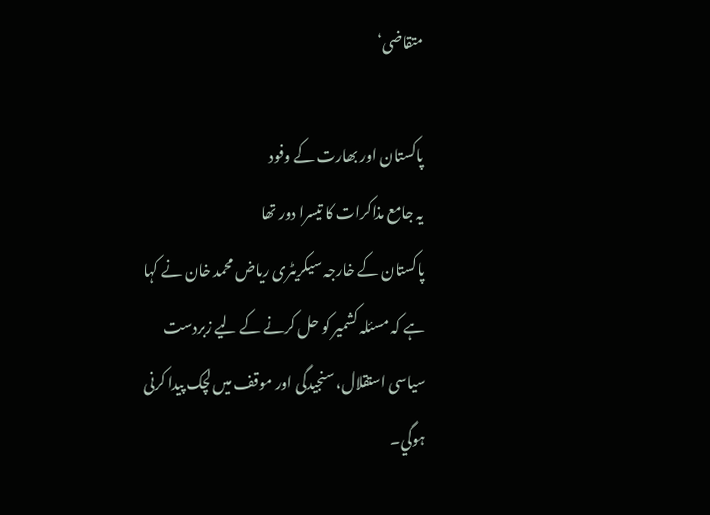متقاضی‘

پاکستان اور بھارت کے وفود
یہ جامع مذاکرات کا تیسرا دور تھا
پاکستان کے خارجہ سیکریٹری ریاض محمد خان نے کہا ہے کہ مسئلہ کشمیر کو حل کرنے کے لیے زبردست سیاسی استقلال، سنجیدگی اور موقف میں لچک پیدا کرنی ہوگي۔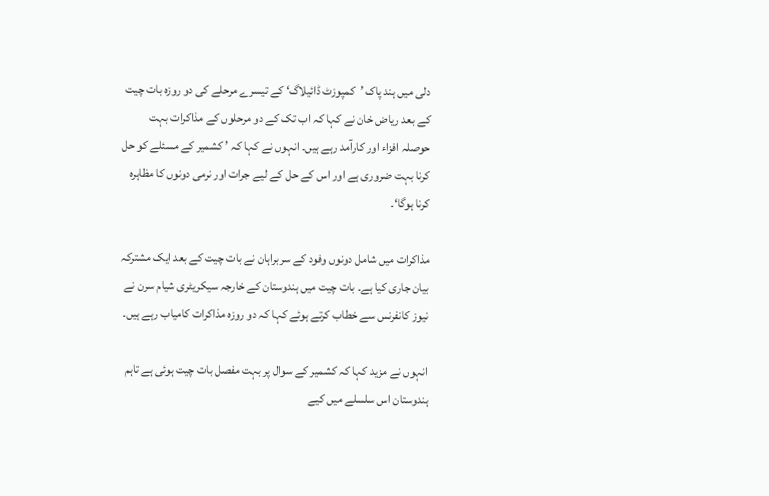دلی میں ہند پاک ’کمپوزٹ ڈائیلاگ‘ کے تیسرے مرحلے کی دو روزہ بات چیت کے بعد ریاض خان نے کہا کہ اب تک کے دو مرحلوں کے مذاکرات بہت حوصلہ افزاء اور کارآمد رہے ہیں۔ انہوں نے کہا کہ ’ کشمیر کے مسئلے کو حل کرنا بہت ضروری ہے اور اس کے حل کے لیے جرات اور نرمی دونوں کا مظاہرہ کرنا ہوگا‘۔

مذاکرات میں شامل دونوں وفود کے سربراہان نے بات چیت کے بعد ایک مشترکہ بیان جاری کیا ہے۔ بات چیت میں ہندوستان کے خارجہ سیکریٹری شیام سرن نے نیوز کانفرنس سے خطاب کرتے ہوئے کہا کہ دو روزہ مذاکرات کامیاب رہے ہیں۔

انہوں نے مزید کہا کہ کشمیر کے سوال پر بہت مفصل بات چیت ہوئی ہے تاہم ہندوستان اس سلسلے میں کیے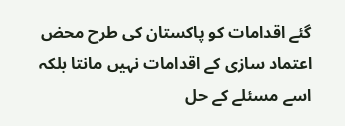گئے اقدامات کو پاکستان کی طرح محض اعتماد سازی کے اقدامات نہیں مانتا بلکہ اسے مسئلے کے حل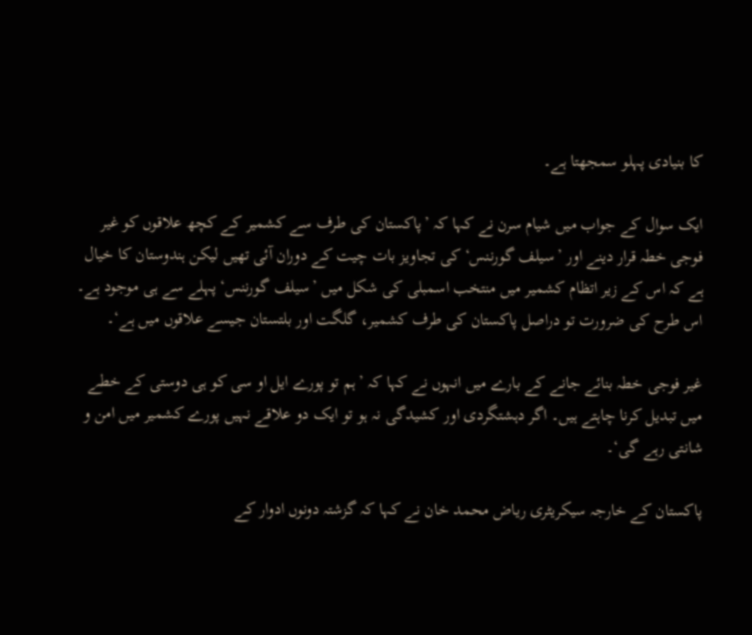کا بنیادی پہلو سمجھتا ہے۔

ایک سوال کے جواب میں شیام سرن نے کہا کہ ’پاکستان کی طرف سے کشمیر کے کچھ علاقوں کو غیر فوجی خطہ قرار دینے اور ’سیلف گورننس‘ کی تجاویز بات چیت کے دوران آئی تھیں لیکن ہندوستان کا خیال ہے کہ اس کے زیر اتظام کشمیر میں منتخب اسمبلی کی شکل میں ’سیلف گورننس‘ پہلے سے ہی موجود ہے۔ اس طرح کی ضرورت تو دراصل پاکستان کی طرف کشمیر، گلگت اور بلتستان جیسے علاقوں میں ہے‘۔

غیر فوجی خطہ بنائے جانے کے بارے میں انہوں نے کہا کہ ’ہم تو پورے ایل او سی کو ہی دوستی کے خطے میں تبدیل کرنا چاہتے ہیں۔ اگر دہشتگردی اور کشیدگی نہ ہو تو ایک دو علاقے نہیں پورے کشمیر میں امن و شانتی رہے گی‘۔

پاکستان کے خارجہ سیکریٹری ریاض محمد خان نے کہا کہ گزشتہ دونوں ادوار کے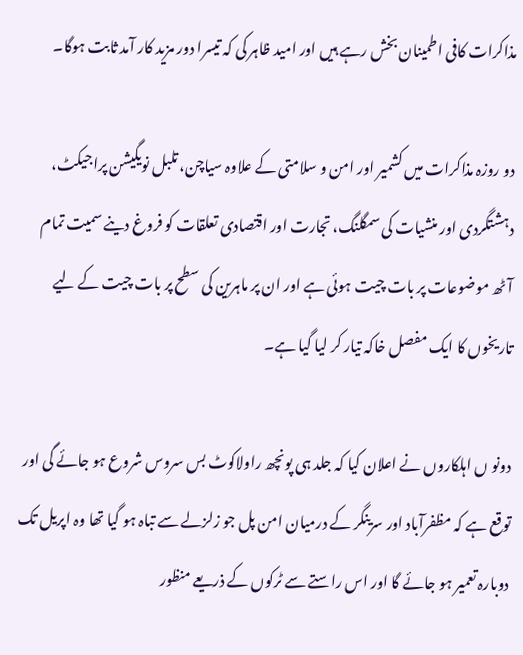مذاکرات کافی اطمینان بخش رہے ہیں اور امید ظاہر کی کہ تیسرا دور مزید کار آمد ثابت ہوگا۔

دو روزہ مذاکرات میں کشمیر اور امن و سلامتی کے علاوہ سیاچن، تلبل نویگیشن پراجیکٹ، دہشتگردی اور منشیات کی سمگلنگ، تجارت اور اقتصادی تعلقات کو فروغ دینے سمیت تمام آٹھ موضوعات پر بات چیت ہوئی ہے اور ان پر ماہرین کی سطح پر بات چیت کے لیے تاریخوں کا ایک مفصل خاکہ تیار کر لیا گیا ہے۔

دونو ں اہلکاروں نے اعلان کیا کہ جلد ہی پونچھ راولاکوٹ بس سروس شروع ہو جائے گی اور توقع ہے کہ مظفرآباد اور سرینگر کے درمیان امن پل جو زلزلے سے تباہ ہو گیا تھا وہ اپریل تک دوبارہ تعمیر ہو جائے گا اور اس راستے سے ٹرکوں کے ذریعے منظور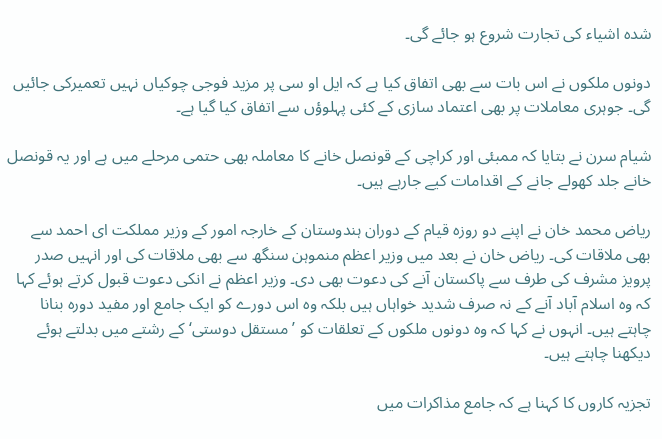شدہ اشیاء کی تجارت شروع ہو جائے گی۔

دونوں ملکوں نے اس بات سے بھی اتفاق کیا ہے کہ ایل او سی پر مزید فوجی چوکیاں نہیں تعمیرکی جائيں گی۔ جوہری معاملات پر بھی اعتماد سازی کے کئی پہلوؤں سے اتفاق کیا گیا ہے۔

شیام سرن نے بتایا کہ ممبئی اور کراچی کے قونصل خانے کا معاملہ بھی حتمی مرحلے میں ہے اور یہ قونصل خانے جلد کھولے جانے کے اقدامات کیے جارہے ہیں۔

ریاض محمد خان نے اپنے دو روزہ قیام کے دوران ہندوستان کے خارجہ امور کے وزیر مملکت ای احمد سے بھی ملاقات کی۔ ریاض خان نے بعد میں وزیر اعظم منموہن سنگھ سے بھی ملاقات کی اور انہیں صدر پرویز مشرف کی طرف سے پاکستان آنے کی دعوت بھی دی۔ وزیر اعظم نے انکی دعوت قبول کرتے ہوئے کہا کہ وہ اسلام آباد آنے کے نہ صرف شدید خواہاں ہیں بلکہ وہ اس دورے کو ایک جامع اور مفید دورہ بنانا چاہتے ہیں۔ انہوں نے کہا کہ وہ دونوں ملکوں کے تعلقات کو ’مستقل دوستی‘ کے رشتے میں بدلتے ہوئے دیکھنا چاہتے ہیں۔

تجزیہ کاروں کا کہنا ہے کہ جامع مذاکرات میں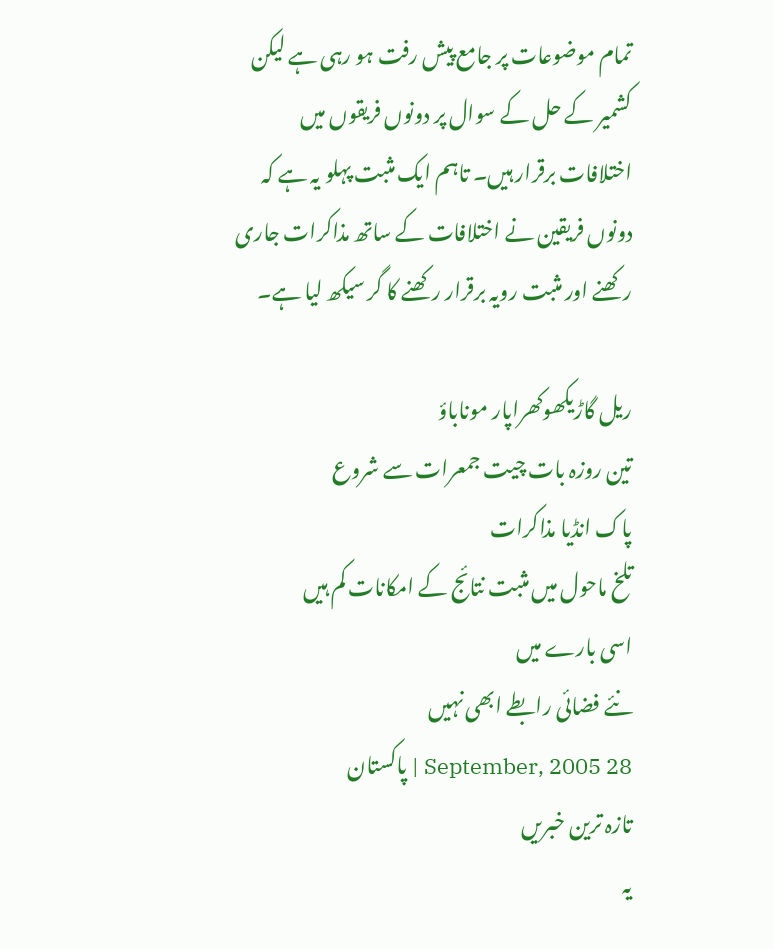تمام موضوعات پر جامع پیش رفت ہو رہی ہے لیکن کشمیر کے حل کے سوال پر دونوں فریقوں میں اختلافات برقرار ہیں۔ تاہم ایک مثبت پہلو یہ ہے کہ دونوں فریقین نے اختلافات کے ساتھ مذاکرات جاری رکھنے اور مثبت رویہ برقرار رکھنے کا گر سیکھ لیا ہے۔

ریل گاڑیکھوکھراپار موناباؤ
تین روزہ بات چیت جمعرات سے شروع
پاک انڈیا مذاکرات
تلخ ماحول میں مثبت نتائج کے امکانات کم ہیں
اسی بارے میں
نئے فضائی رابطے ابھی نہیں
28 September, 2005 | پاکستان
تازہ ترین خبریں
یہ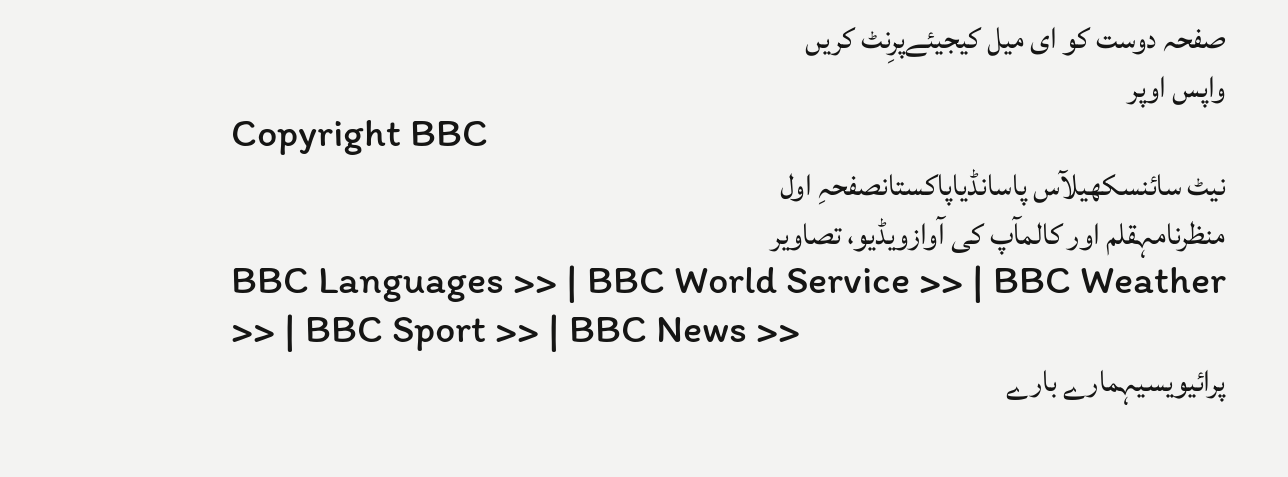صفحہ دوست کو ای میل کیجیئےپرِنٹ کریں
واپس اوپر
Copyright BBC
نیٹ سائنسکھیلآس پاسانڈیاپاکستانصفحہِ اول
منظرنامہقلم اور کالمآپ کی آوازویڈیو، تصاویر
BBC Languages >> | BBC World Service >> | BBC Weather >> | BBC Sport >> | BBC News >>
پرائیویسیہمارے بارے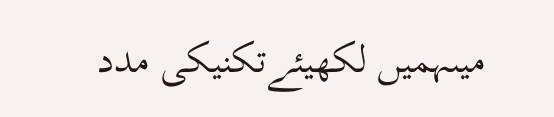میںہمیں لکھیئےتکنیکی مدد